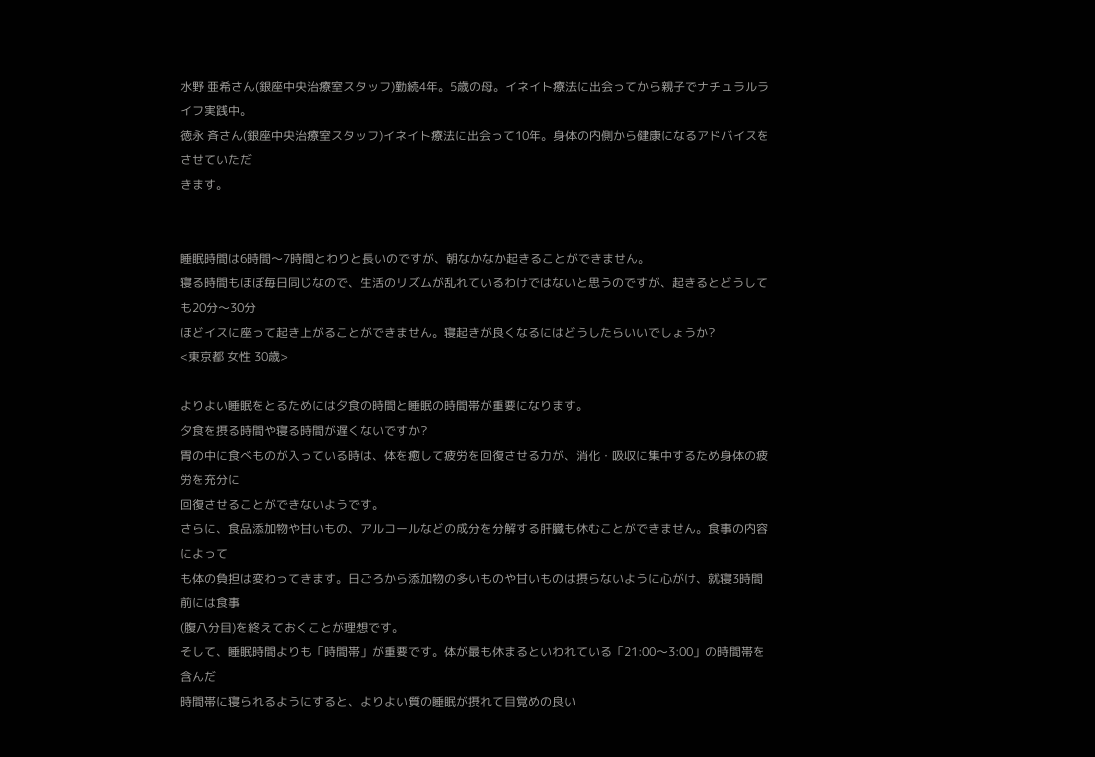水野 亜希さん(銀座中央治療室スタッフ)勤続4年。5歳の母。イネイト療法に出会ってから親子でナチュラルライフ実践中。
徳永 斉さん(銀座中央治療室スタッフ)イネイト療法に出会って10年。身体の内側から健康になるアドバイスをさせていただ
きます。


睡眠時間は6時間〜7時間とわりと長いのですが、朝なかなか起きることができません。
寝る時間もほぼ毎日同じなので、生活のリズムが乱れているわけではないと思うのですが、起きるとどうしても20分〜30分
ほどイスに座って起き上がることができません。寝起きが良くなるにはどうしたらいいでしょうか?
<東京都 女性 30歳>

よりよい睡眠をとるためには夕食の時間と睡眠の時間帯が重要になります。
夕食を摂る時間や寝る時間が遅くないですか?
胃の中に食べものが入っている時は、体を癒して疲労を回復させる力が、消化・吸収に集中するため身体の疲労を充分に
回復させることができないようです。
さらに、食品添加物や甘いもの、アルコールなどの成分を分解する肝臓も休むことができません。食事の内容によって
も体の負担は変わってきます。日ごろから添加物の多いものや甘いものは摂らないように心がけ、就寝3時間前には食事
(腹八分目)を終えておくことが理想です。
そして、睡眠時間よりも「時間帯」が重要です。体が最も休まるといわれている「21:00〜3:00」の時間帯を含んだ
時間帯に寝られるようにすると、よりよい質の睡眠が摂れて目覚めの良い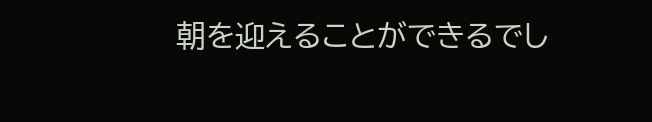朝を迎えることができるでし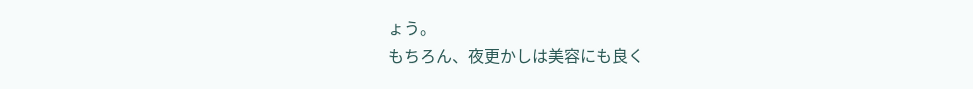ょう。
もちろん、夜更かしは美容にも良く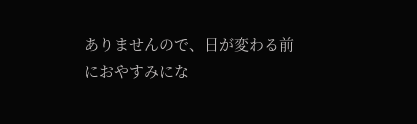ありませんので、日が変わる前におやすみにな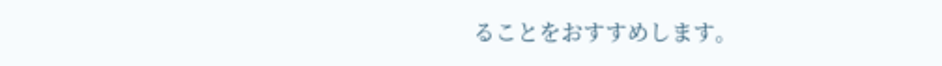ることをおすすめします。